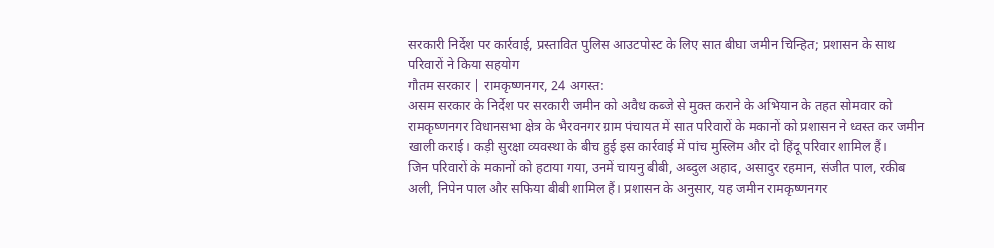सरकारी निर्देश पर कार्रवाई, प्रस्तावित पुलिस आउटपोस्ट के लिए सात बीघा जमीन चिन्हित; प्रशासन के साथ परिवारों ने किया सहयोग
गौतम सरकार | रामकृष्णनगर, 24 अगस्त:
असम सरकार के निर्देश पर सरकारी जमीन को अवैध कब्जे से मुक्त कराने के अभियान के तहत सोमवार को रामकृष्णनगर विधानसभा क्षेत्र के भैरवनगर ग्राम पंचायत में सात परिवारों के मकानों को प्रशासन ने ध्वस्त कर जमीन खाली कराई। कड़ी सुरक्षा व्यवस्था के बीच हुई इस कार्रवाई में पांच मुस्लिम और दो हिंदू परिवार शामिल हैं।
जिन परिवारों के मकानों को हटाया गया, उनमें चायनु बीबी, अब्दुल अहाद, असादुर रहमान, संजीत पाल, रकीब अली, निपेन पाल और सफिया बीबी शामिल हैं। प्रशासन के अनुसार, यह जमीन रामकृष्णनगर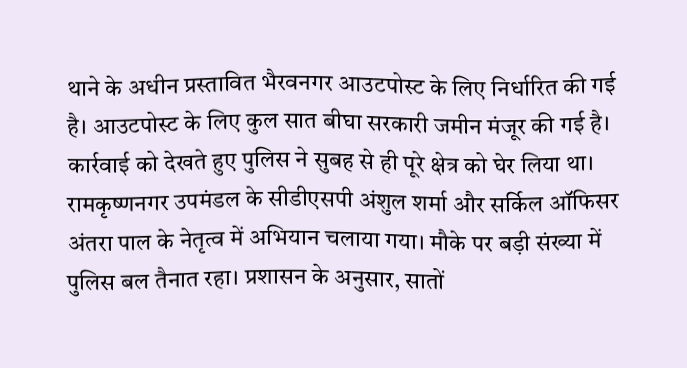थाने के अधीन प्रस्तावित भैरवनगर आउटपोस्ट के लिए निर्धारित की गई है। आउटपोस्ट के लिए कुल सात बीघा सरकारी जमीन मंजूर की गई है।
कार्रवाई को देखते हुए पुलिस ने सुबह से ही पूरे क्षेत्र को घेर लिया था। रामकृष्णनगर उपमंडल के सीडीएसपी अंशुल शर्मा और सर्किल ऑफिसर अंतरा पाल के नेतृत्व में अभियान चलाया गया। मौके पर बड़ी संख्या में पुलिस बल तैनात रहा। प्रशासन के अनुसार, सातों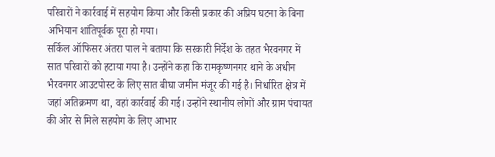परिवारों ने कार्रवाई में सहयोग किया और किसी प्रकार की अप्रिय घटना के बिना अभियान शांतिपूर्वक पूरा हो गया।
सर्किल ऑफिसर अंतरा पाल ने बताया कि सरकारी निर्देश के तहत भैरवनगर में सात परिवारों को हटाया गया है। उन्होंने कहा कि रामकृष्णनगर थाने के अधीन भैरवनगर आउटपोस्ट के लिए सात बीघा जमीन मंजूर की गई है। निर्धारित क्षेत्र में जहां अतिक्रमण था, वहां कार्रवाई की गई। उन्होंने स्थानीय लोगों और ग्राम पंचायत की ओर से मिले सहयोग के लिए आभार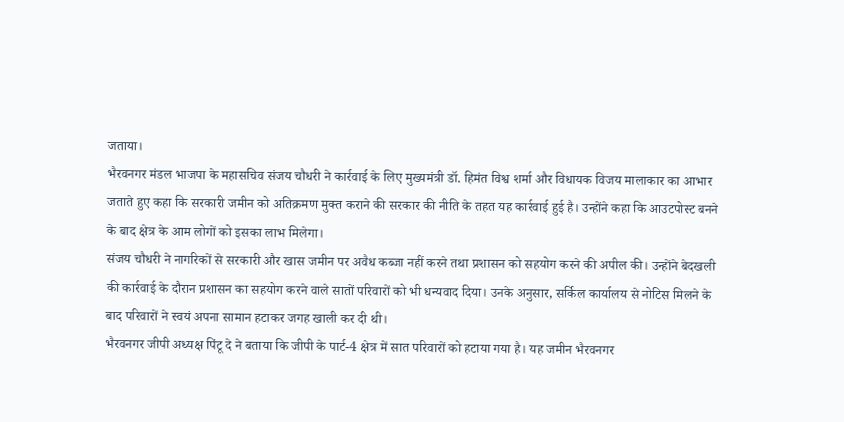जताया।
भैरवनगर मंडल भाजपा के महासचिव संजय चौधरी ने कार्रवाई के लिए मुख्यमंत्री डॉ. हिमंत विश्व शर्मा और विधायक विजय मालाकार का आभार जताते हुए कहा कि सरकारी जमीन को अतिक्रमण मुक्त कराने की सरकार की नीति के तहत यह कार्रवाई हुई है। उन्होंने कहा कि आउटपोस्ट बनने के बाद क्षेत्र के आम लोगों को इसका लाभ मिलेगा।
संजय चौधरी ने नागरिकों से सरकारी और खास जमीन पर अवैध कब्जा नहीं करने तथा प्रशासन को सहयोग करने की अपील की। उन्होंने बेदखली की कार्रवाई के दौरान प्रशासन का सहयोग करने वाले सातों परिवारों को भी धन्यवाद दिया। उनके अनुसार, सर्किल कार्यालय से नोटिस मिलने के बाद परिवारों ने स्वयं अपना सामान हटाकर जगह खाली कर दी थी।
भैरवनगर जीपी अध्यक्ष पिंटू दे ने बताया कि जीपी के पार्ट-4 क्षेत्र में सात परिवारों को हटाया गया है। यह जमीन भैरवनगर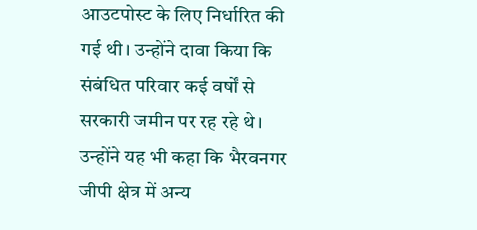आउटपोस्ट के लिए निर्धारित की गई थी। उन्होंने दावा किया कि संबंधित परिवार कई वर्षों से सरकारी जमीन पर रह रहे थे। उन्होंने यह भी कहा कि भैरवनगर जीपी क्षेत्र में अन्य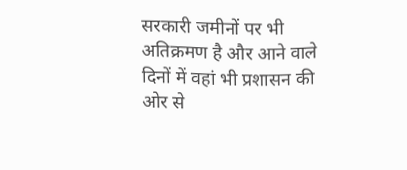सरकारी जमीनों पर भी अतिक्रमण है और आने वाले दिनों में वहां भी प्रशासन की ओर से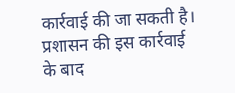कार्रवाई की जा सकती है।
प्रशासन की इस कार्रवाई के बाद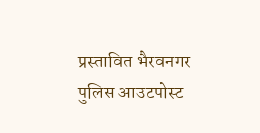प्रस्तावित भैरवनगर पुलिस आउटपोस्ट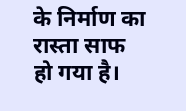के निर्माण का रास्ता साफ हो गया है।